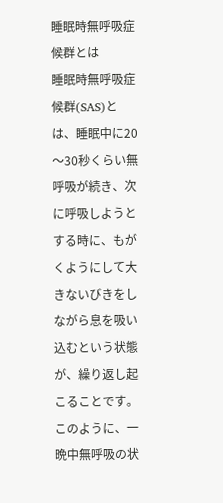睡眠時無呼吸症候群とは
睡眠時無呼吸症候群(SAS)とは、睡眠中に20〜30秒くらい無呼吸が続き、次に呼吸しようとする時に、もがくようにして大きないびきをしながら息を吸い込むという状態が、繰り返し起こることです。
このように、一晩中無呼吸の状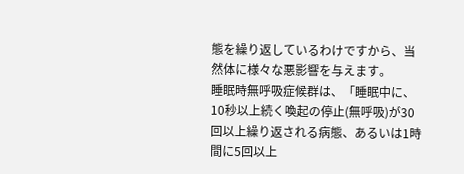態を繰り返しているわけですから、当然体に様々な悪影響を与えます。
睡眠時無呼吸症候群は、「睡眠中に、10秒以上続く喚起の停止(無呼吸)が30回以上繰り返される病態、あるいは1時間に5回以上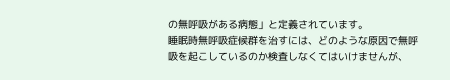の無呼吸がある病態」と定義されています。
睡眠時無呼吸症候群を治すには、どのような原因で無呼吸を起こしているのか検査しなくてはいけませんが、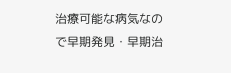治療可能な病気なので早期発見・早期治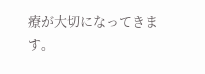療が大切になってきます。